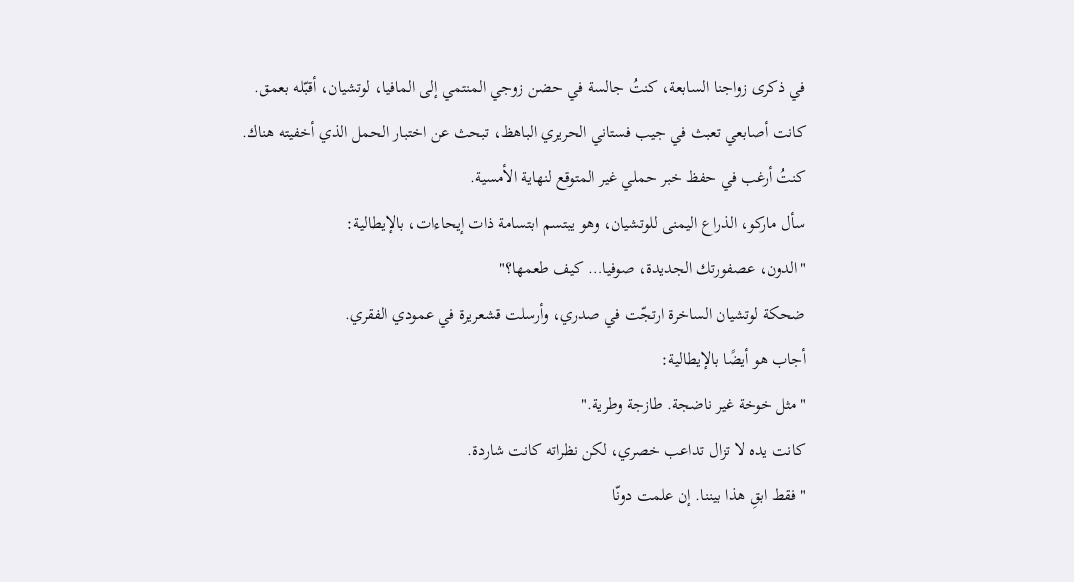في ذكرى زواجنا السابعة، كنتُ جالسة في حضن زوجي المنتمي إلى المافيا، لوتشيان، أقبّله بعمق.
كانت أصابعي تعبث في جيب فستاني الحريري الباهظ، تبحث عن اختبار الحمل الذي أخفيته هناك.
كنتُ أرغب في حفظ خبر حملي غير المتوقع لنهاية الأمسية.
سأل ماركو، الذراع اليمنى للوتشيان، وهو يبتسم ابتسامة ذات إيحاءات، بالإيطالية:
"الدون، عصفورتك الجديدة، صوفيا… كيف طعمها؟"
ضحكة لوتشيان الساخرة ارتجّت في صدري، وأرسلت قشعريرة في عمودي الفقري.
أجاب هو أيضًا بالإيطالية:
"مثل خوخة غير ناضجة. طازجة وطرية."
كانت يده لا تزال تداعب خصري، لكن نظراته كانت شاردة.
"فقط ابقِ هذا بيننا. إن علمت دونّا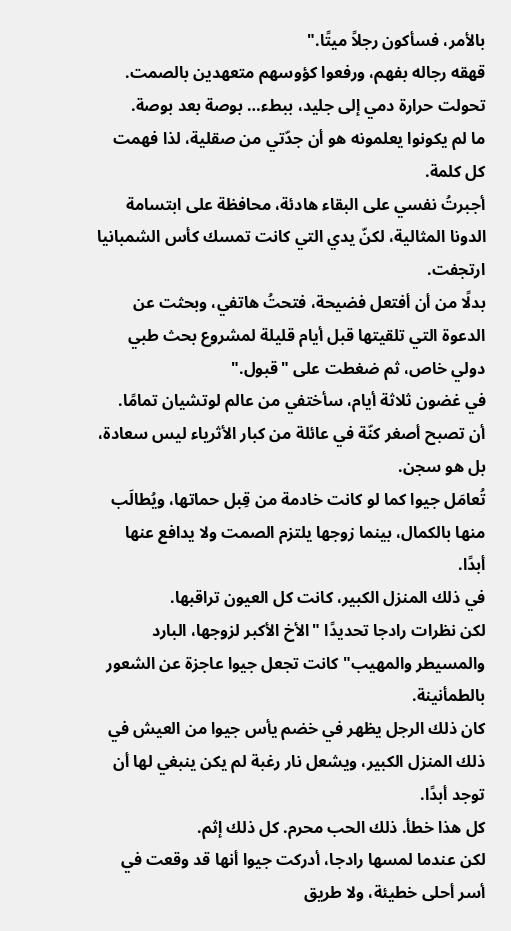بالأمر، فسأكون رجلاً ميتًا."
قهقه رجاله بفهم، ورفعوا كؤوسهم متعهدين بالصمت.
تحولت حرارة دمي إلى جليد، ببطء… بوصة بعد بوصة.
ما لم يكونوا يعلمونه هو أن جدّتي من صقلية، لذا فهمت كل كلمة.
أجبرتُ نفسي على البقاء هادئة، محافظة على ابتسامة الدونا المثالية، لكنّ يدي التي كانت تمسك كأس الشمبانيا ارتجفت.
بدلًا من أن أفتعل فضيحة، فتحتُ هاتفي، وبحثت عن الدعوة التي تلقيتها قبل أيام قليلة لمشروع بحث طبي دولي خاص، ثم ضغطت على "قبول."
في غضون ثلاثة أيام، سأختفي من عالم لوتشيان تمامًا.
أن تصبح أصغر كنّة في عائلة من كبار الأثرياء ليس سعادة، بل هو سجن.
تُعامَل جيوا كما لو كانت خادمة من قِبل حماتها، ويُطالَب منها بالكمال، بينما زوجها يلتزم الصمت ولا يدافع عنها أبدًا.
في ذلك المنزل الكبير، كانت كل العيون تراقبها.
لكن نظرات رادجا تحديدًا "الأخ الأكبر لزوجها، البارد والمسيطر والمهيب" كانت تجعل جيوا عاجزة عن الشعور بالطمأنينة.
كان ذلك الرجل يظهر في خضم يأس جيوا من العيش في ذلك المنزل الكبير، ويشعل نار رغبة لم يكن ينبغي لها أن توجد أبدًا.
كل هذا خطأ. ذلك الحب محرم. كل ذلك إثم.
لكن عندما لمسها رادجا، أدركت جيوا أنها قد وقعت في أسر أحلى خطيئة، ولا طريق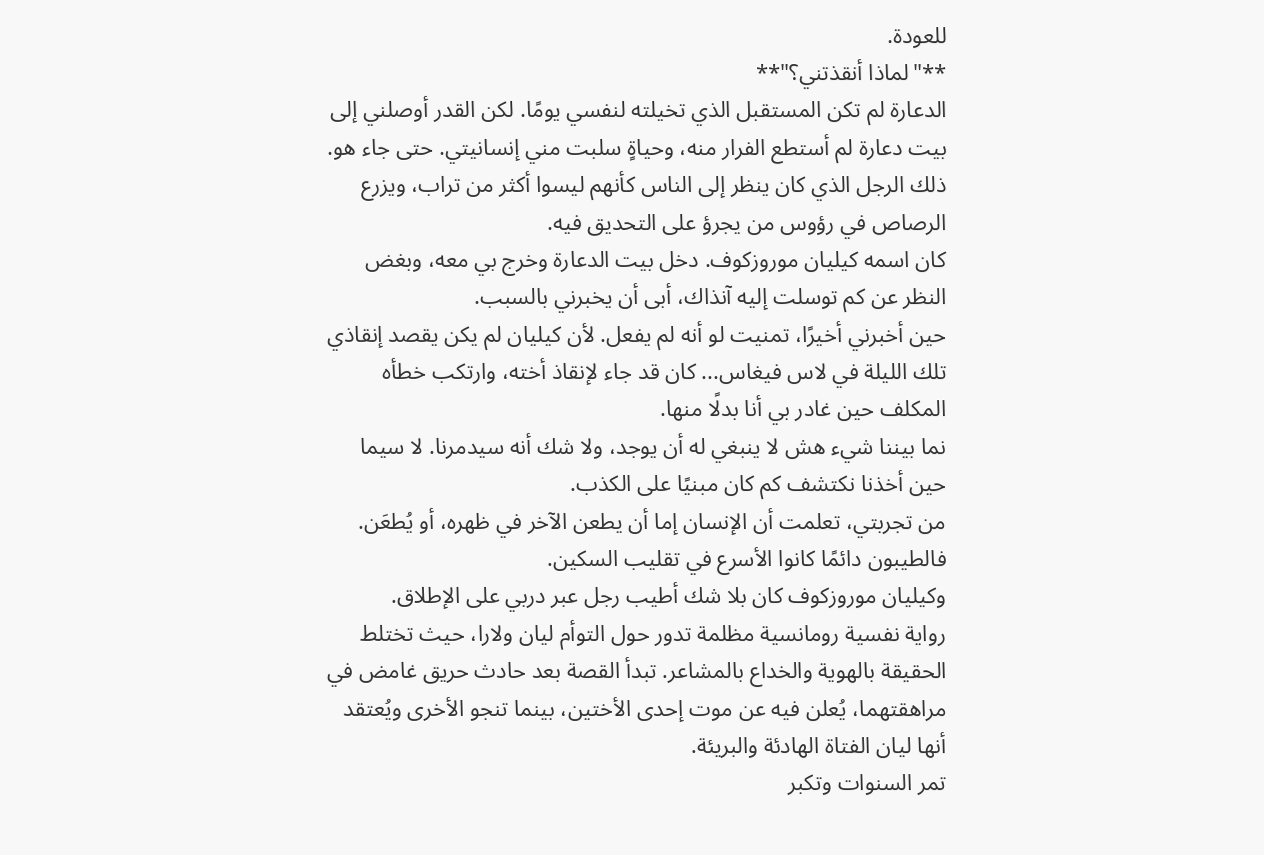للعودة.
**"لماذا أنقذتني؟"**
الدعارة لم تكن المستقبل الذي تخيلته لنفسي يومًا. لكن القدر أوصلني إلى بيت دعارة لم أستطع الفرار منه، وحياةٍ سلبت مني إنسانيتي. حتى جاء هو.
ذلك الرجل الذي كان ينظر إلى الناس كأنهم ليسوا أكثر من تراب، ويزرع الرصاص في رؤوس من يجرؤ على التحديق فيه.
كان اسمه كيليان موروزكوف. دخل بيت الدعارة وخرج بي معه، وبغض النظر عن كم توسلت إليه آنذاك، أبى أن يخبرني بالسبب.
حين أخبرني أخيرًا، تمنيت لو أنه لم يفعل. لأن كيليان لم يكن يقصد إنقاذي تلك الليلة في لاس فيغاس... كان قد جاء لإنقاذ أخته، وارتكب خطأه المكلف حين غادر بي أنا بدلًا منها.
نما بيننا شيء هش لا ينبغي له أن يوجد، ولا شك أنه سيدمرنا. لا سيما حين أخذنا نكتشف كم كان مبنيًا على الكذب.
من تجربتي، تعلمت أن الإنسان إما أن يطعن الآخر في ظهره، أو يُطعَن. فالطيبون دائمًا كانوا الأسرع في تقليب السكين.
وكيليان موروزكوف كان بلا شك أطيب رجل عبر دربي على الإطلاق.
رواية نفسية رومانسية مظلمة تدور حول التوأم ليان ولارا، حيث تختلط الحقيقة بالهوية والخداع بالمشاعر. تبدأ القصة بعد حادث حريق غامض في مراهقتهما، يُعلن فيه عن موت إحدى الأختين، بينما تنجو الأخرى ويُعتقد أنها ليان الفتاة الهادئة والبريئة.
تمر السنوات وتكبر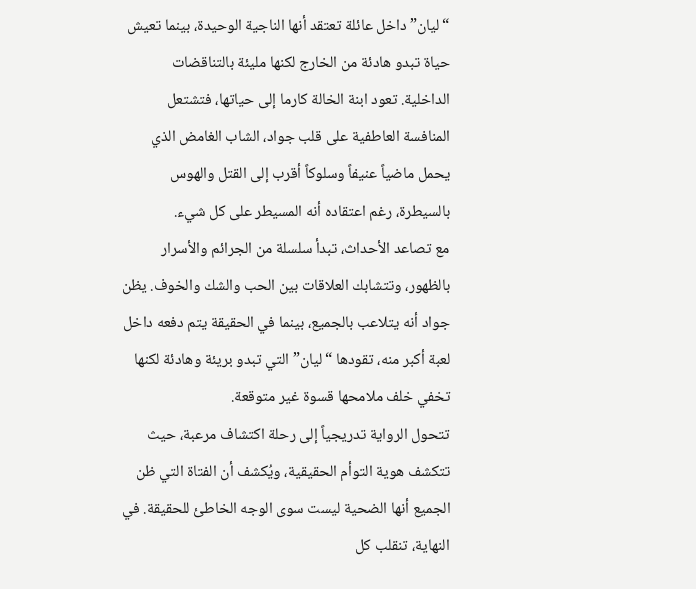“ليان” داخل عائلة تعتقد أنها الناجية الوحيدة، بينما تعيش حياة تبدو هادئة من الخارج لكنها مليئة بالتناقضات الداخلية. تعود ابنة الخالة كارما إلى حياتها، فتشتعل المنافسة العاطفية على قلب جواد، الشاب الغامض الذي يحمل ماضياً عنيفاً وسلوكاً أقرب إلى القتل والهوس بالسيطرة، رغم اعتقاده أنه المسيطر على كل شيء.
مع تصاعد الأحداث، تبدأ سلسلة من الجرائم والأسرار بالظهور، وتتشابك العلاقات بين الحب والشك والخوف. يظن جواد أنه يتلاعب بالجميع، بينما في الحقيقة يتم دفعه داخل لعبة أكبر منه، تقودها “ليان” التي تبدو بريئة وهادئة لكنها تخفي خلف ملامحها قسوة غير متوقعة.
تتحول الرواية تدريجياً إلى رحلة اكتشاف مرعبة، حيث تتكشف هوية التوأم الحقيقية، ويُكشف أن الفتاة التي ظن الجميع أنها الضحية ليست سوى الوجه الخاطئ للحقيقة. في النهاية، تنقلب كل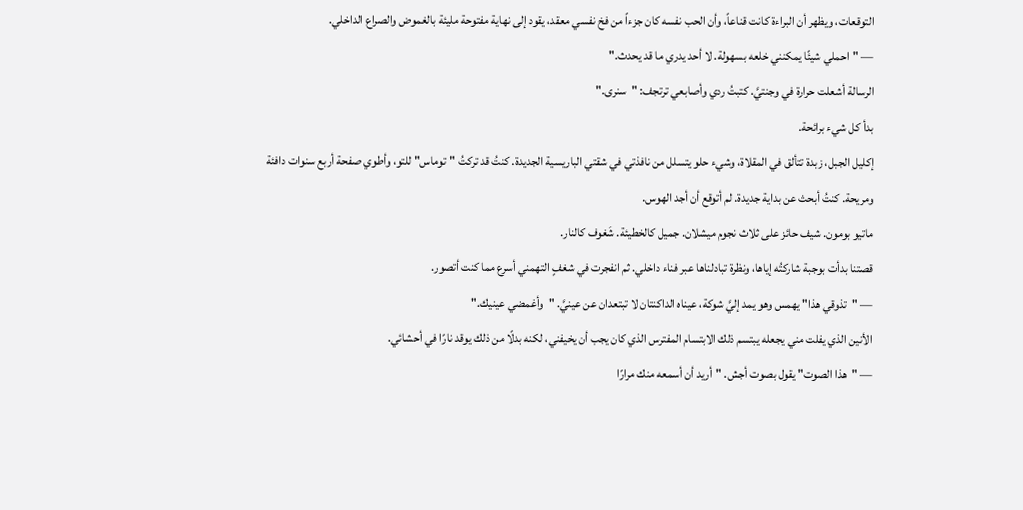التوقعات، ويظهر أن البراءة كانت قناعاً، وأن الحب نفسه كان جزءاً من فخ نفسي معقد، يقود إلى نهاية مفتوحة مليئة بالغموض والصراع الداخلي.
— "احملي شيئًا يمكنني خلعه بسهولة. لا أحد يدري ما قد يحدث."
الرسالة أشعلت حرارة في وجنتيَّ. كتبتُ ردي وأصابعي ترتجف: "سنرى."
بدأ كل شيء برائحة.
إكليل الجبل، زبدة تتألق في المقلاة، وشيء حلو يتسلل من نافذتي في شقتي الباريسية الجديدة. كنتُ قد تركتُ "توماس" للتو، وأطوي صفحة أربع سنوات دافئة ومريحة. كنتُ أبحث عن بداية جديدة. لم أتوقع أن أجد الهوس.
ماتيو بومون. شيف حائز على ثلاث نجوم ميشلان. جميل كالخطيئة. شَغوف كالنار.
قصتنا بدأت بوجبة شاركتُه إياها، ونظرة تبادلناها عبر فناء داخلي. ثم انفجرت في شغفٍ التهمني أسرع مما كنت أتصور.
— "تذوقي هذا" يهمس وهو يمد إليَّ شوكة، عيناه الداكنتان لا تبتعدان عن عينيَّ. "وأغمضي عينيك."
الأنين الذي يفلت مني يجعله يبتسم ذلك الابتسام المفترس الذي كان يجب أن يخيفني، لكنه بدلًا من ذلك يوقد نارًا في أحشائي.
— "هذا الصوت" يقول بصوت أجش. "أريد أن أسمعه منك مرارًا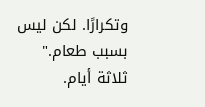وتكرارًا. لكن ليس بسبب طعام."
ثلاثة أيام.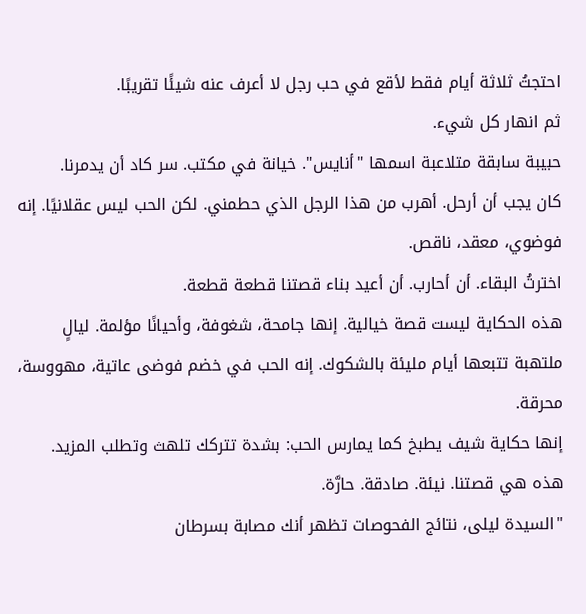احتجتُ ثلاثة أيام فقط لأقع في حب رجل لا أعرف عنه شيئًا تقريبًا.
ثم انهار كل شيء.
حبيبة سابقة متلاعبة اسمها "أنايس". خيانة في مكتب. سر كاد أن يدمرنا.
كان يجب أن أرحل. أهرب من هذا الرجل الذي حطمني. لكن الحب ليس عقلانيًا. إنه فوضوي، معقد، ناقص.
اخترتُ البقاء. أن أحارب. أن أعيد بناء قصتنا قطعة قطعة.
هذه الحكاية ليست قصة خيالية. إنها جامحة، شغوفة، وأحيانًا مؤلمة. ليالٍ ملتهبة تتبعها أيام مليئة بالشكوك. إنه الحب في خضم فوضى عاتية، مهووسة، محرقة.
إنها حكاية شيف يطبخ كما يمارس الحب: بشدة تتركك تلهث وتطلب المزيد.
هذه هي قصتنا. نيئة. صادقة. حارَّة.
"السيدة ليلى، نتائج الفحوصات تظهر أنك مصابة بسرطان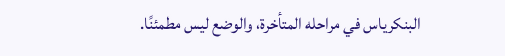البنكرياس في مراحله المتأخرة، والوضع ليس مطمئنًا.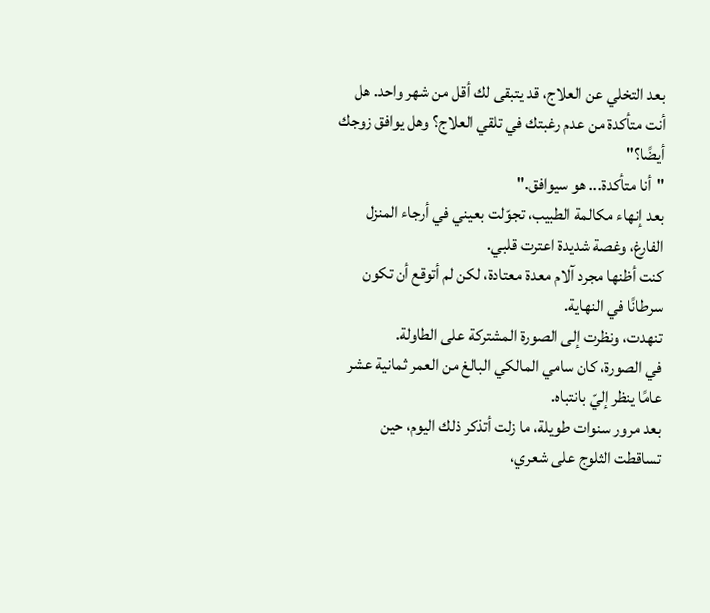بعد التخلي عن العلاج، قد يتبقى لك أقل من شهر واحد. هل أنت متأكدة من عدم رغبتك في تلقي العلاج؟ وهل يوافق زوجك أيضًا؟"
"أنا متأكدة... هو سيوافق."
بعد إنهاء مكالمة الطبيب، تجوّلت بعيني في أرجاء المنزل الفارغ، وغصة شديدة اعترت قلبي.
كنت أظنها مجرد آلام معدة معتادة، لكن لم أتوقع أن تكون سرطانًا في النهاية.
تنهدت، ونظرت إلى الصورة المشتركة على الطاولة.
في الصورة، كان سامي المالكي البالغ من العمر ثمانية عشر عامًا ينظر إليّ بانتباه.
بعد مرور سنوات طويلة، ما زلت أتذكر ذلك اليوم، حين تساقطت الثلوج على شعري،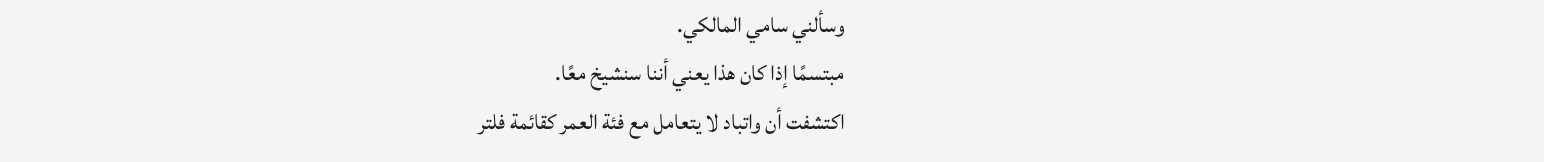وسألني سامي المالكي.
مبتسمًا إذا كان هذا يعني أننا سنشيخ معًا.
اكتشفت أن واتباد لا يتعامل مع فئة العمر كقائمة فلتر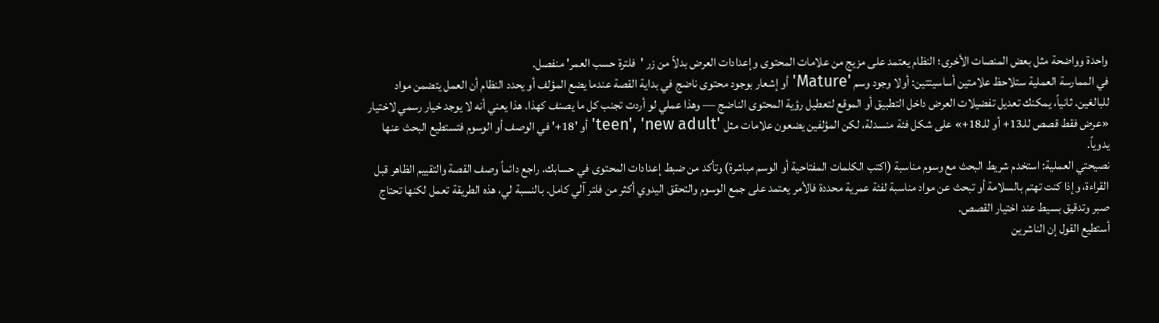واحدة وواضحة مثل بعض المنصات الأخرى؛ النظام يعتمد على مزيج من علامات المحتوى وإعدادات العرض بدلاً من زر 'فلترة حسب العمر' منفصل.
في الممارسة العملية ستلاحظ علامتين أساسيتتين: أولا وجود وسم 'Mature' أو إشعار بوجود محتوى ناضج في بداية القصة عندما يضع المؤلف أو يحدد النظام أن العمل يتضمن مواد للبالغين. ثانياً، يمكنك تعديل تفضيلات العرض داخل التطبيق أو الموقع لتعطيل رؤية المحتوى الناضج — وهذا عملي لو أردت تجنب كل ما يصنف كهذا. هذا يعني أنه لا يوجد خيار رسمي لاختيار «عرض فقط قصص للـ13+ أو للـ18+» على شكل فئة منسدلة، لكن المؤلفين يضعون علامات مثل 'teen', 'new adult' أو '18+' في الوصف أو الوسوم فتستطيع البحث عنها يدوياً.
نصيحتي العملية: استخدم شريط البحث مع وسوم مناسبة (اكتب الكلمات المفتاحية أو الوسم مباشرة) وتأكد من ضبط إعدادات المحتوى في حسابك. راجع دائماً وصف القصة والتقييم الظاهر قبل القراءة، وإذا كنت تهتم بالسلامة أو تبحث عن مواد مناسبة لفئة عمرية محددة فالأمر يعتمد على جمع الوسوم والتحقق اليدوي أكثر من فلتر آلي كامل. بالنسبة لي، هذه الطريقة تعمل لكنها تحتاج صبر وتدقيق بسيط عند اختيار القصص.
أستطيع القول إن الناشرين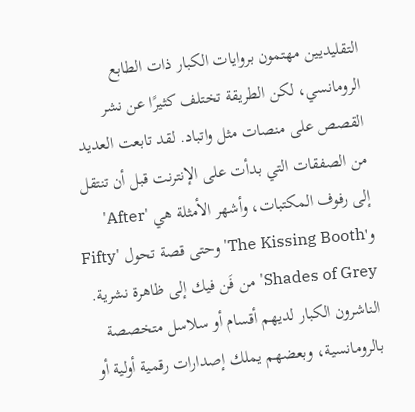التقليديين مهتمون بروايات الكبار ذات الطابع الرومانسي، لكن الطريقة تختلف كثيرًا عن نشر القصص على منصات مثل واتباد. لقد تابعت العديد من الصفقات التي بدأت على الإنترنت قبل أن تنتقل إلى رفوف المكتبات، وأشهر الأمثلة هي 'After' و'The Kissing Booth' وحتى قصة تحول 'Fifty Shades of Grey' من فَن فيك إلى ظاهرة نشرية. الناشرون الكبار لديهم أقسام أو سلاسل متخصصة بالرومانسية، وبعضهم يملك إصدارات رقمية أولية أو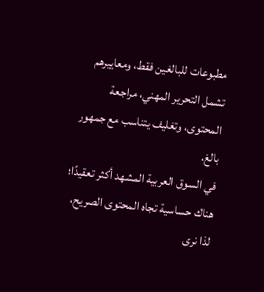مطبوعات للبالغين فقط، ومعاييرهم تشمل التحرير المهني، مراجعة المحتوى، وتغليف يتناسب مع جمهور بالغ.
في السوق العربية المشهد أكثر تعقيدًا؛ هناك حساسية تجاه المحتوى الصريح، لذا نرى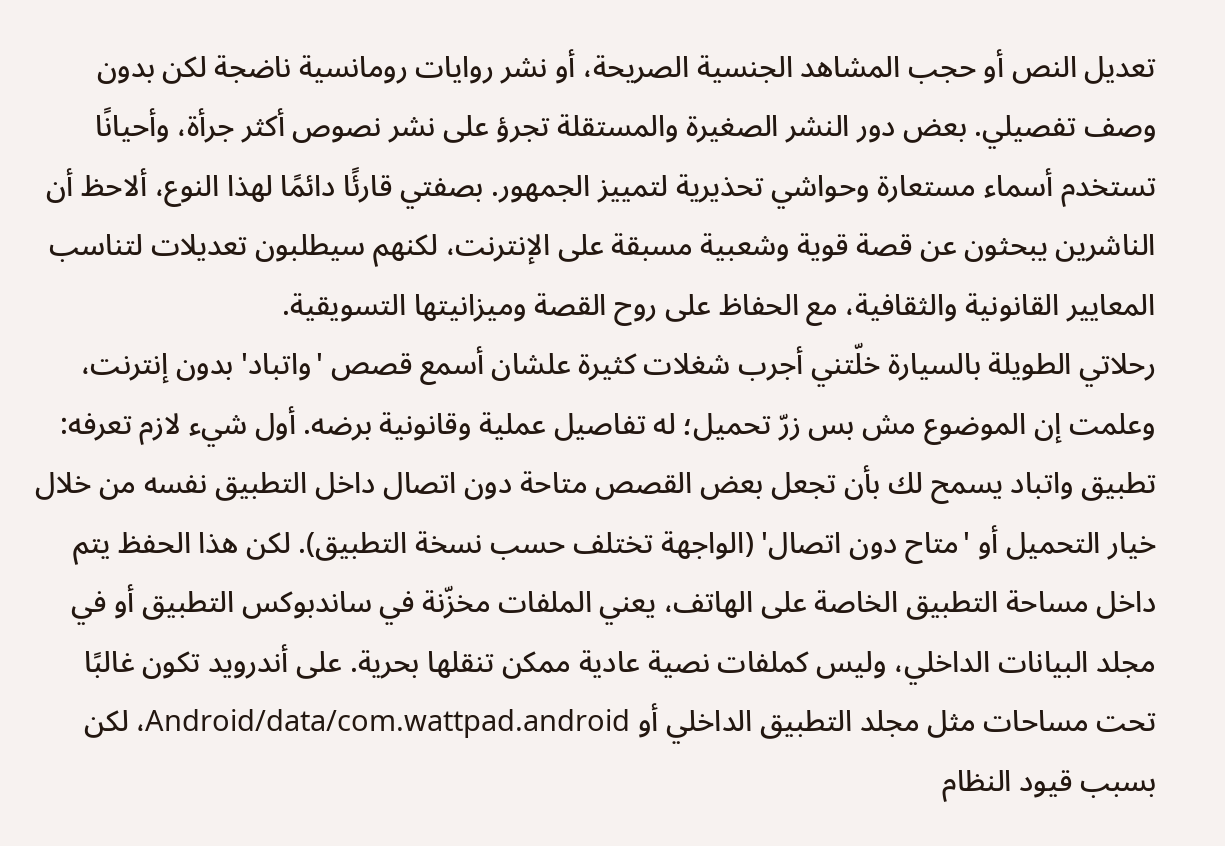تعديل النص أو حجب المشاهد الجنسية الصريحة، أو نشر روايات رومانسية ناضجة لكن بدون وصف تفصيلي. بعض دور النشر الصغيرة والمستقلة تجرؤ على نشر نصوص أكثر جرأة، وأحيانًا تستخدم أسماء مستعارة وحواشي تحذيرية لتمييز الجمهور. بصفتي قارئًا دائمًا لهذا النوع، ألاحظ أن الناشرين يبحثون عن قصة قوية وشعبية مسبقة على الإنترنت، لكنهم سيطلبون تعديلات لتناسب المعايير القانونية والثقافية، مع الحفاظ على روح القصة وميزانيتها التسويقية.
رحلاتي الطويلة بالسيارة خلّتني أجرب شغلات كثيرة علشان أسمع قصص 'واتباد' بدون إنترنت، وعلمت إن الموضوع مش بس زرّ تحميل؛ له تفاصيل عملية وقانونية برضه. أول شيء لازم تعرفه: تطبيق واتباد يسمح لك بأن تجعل بعض القصص متاحة دون اتصال داخل التطبيق نفسه من خلال خيار التحميل أو 'متاح دون اتصال' (الواجهة تختلف حسب نسخة التطبيق). لكن هذا الحفظ يتم داخل مساحة التطبيق الخاصة على الهاتف، يعني الملفات مخزّنة في ساندبوكس التطبيق أو في مجلد البيانات الداخلي، وليس كملفات نصية عادية ممكن تنقلها بحرية. على أندرويد تكون غالبًا تحت مساحات مثل مجلد التطبيق الداخلي أو Android/data/com.wattpad.android، لكن بسبب قيود النظام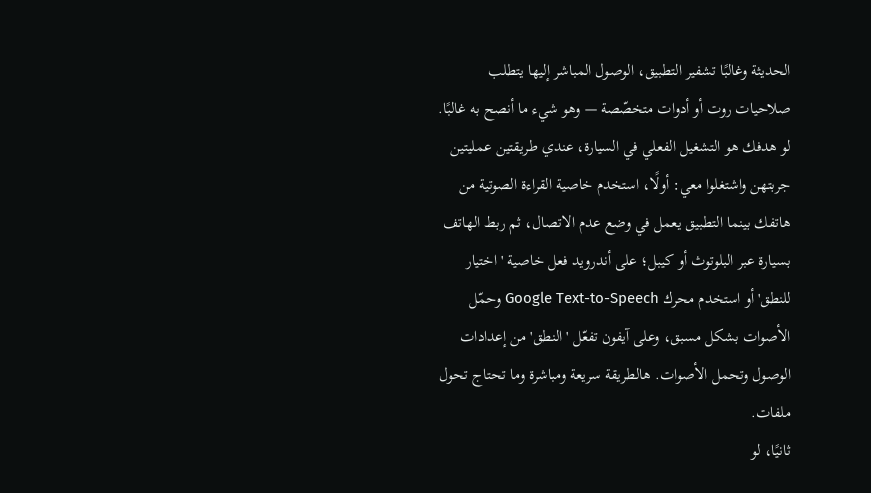الحديثة وغالبًا تشفير التطبيق، الوصول المباشر إليها يتطلب صلاحيات روت أو أدوات متخصّصة — وهو شيء ما أنصح به غالبًا.
لو هدفك هو التشغيل الفعلي في السيارة، عندي طريقتين عمليتين جربتهن واشتغلوا معي: أولًا، استخدم خاصية القراءة الصوتية من هاتفك بينما التطبيق يعمل في وضع عدم الاتصال، ثم ربط الهاتف بسيارة عبر البلوتوث أو كيبل؛ على أندرويد فعل خاصية 'اختيار للنطق' أو استخدم محرك Google Text-to-Speech وحمّل الأصوات بشكل مسبق، وعلى آيفون تفعّل 'النطق' من إعدادات الوصول وتحمل الأصوات. هالطريقة سريعة ومباشرة وما تحتاج تحول ملفات.
ثانيًا، لو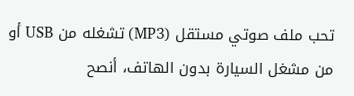تحب ملف صوتي مستقل (MP3) تشغله من USB أو من مشغل السيارة بدون الهاتف، أنصح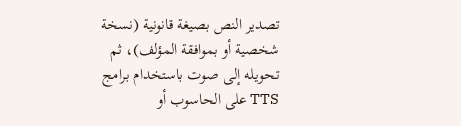تصدير النص بصيغة قانونية (نسخة شخصية أو بموافقة المؤلف)، ثم تحويله إلى صوت باستخدام برامج TTS على الحاسوب أو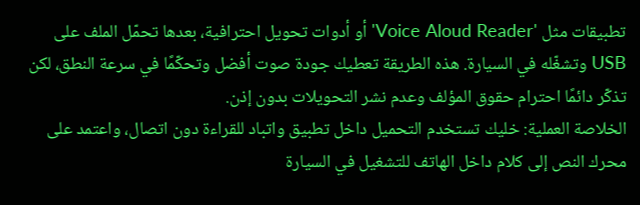تطبيقات مثل 'Voice Aloud Reader' أو أدوات تحويل احترافية، بعدها تحمّل الملف على USB وتشغّله في السيارة. هذه الطريقة تعطيك جودة صوت أفضل وتحكّمًا في سرعة النطق، لكن تذكّر دائمًا احترام حقوق المؤلف وعدم نشر التحويلات بدون إذن.
الخلاصة العملية: خليك تستخدم التحميل داخل تطبيق واتباد للقراءة دون اتصال، واعتمد على محرك النص إلى كلام داخل الهاتف للتشغيل في السيارة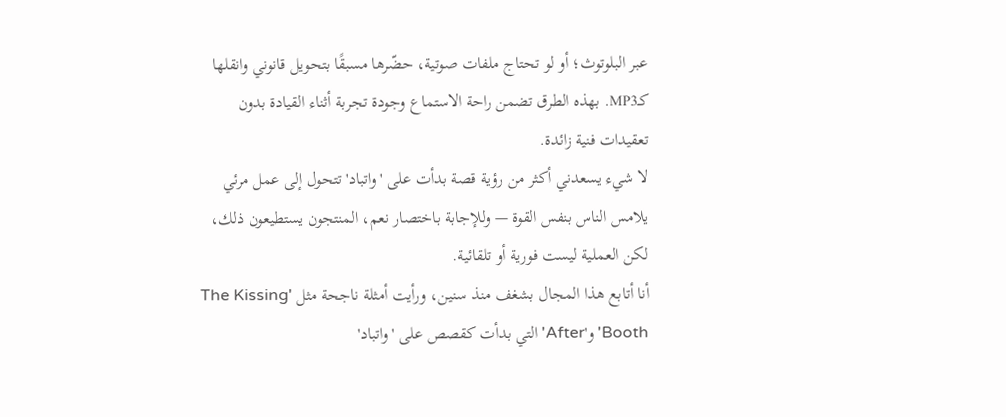عبر البلوتوث؛ أو لو تحتاج ملفات صوتية، حضّرها مسبقًا بتحويل قانوني وانقلها كـMP3. بهذه الطرق تضمن راحة الاستماع وجودة تجربة أثناء القيادة بدون تعقيدات فنية زائدة.
لا شيء يسعدني أكثر من رؤية قصة بدأت على 'واتباد' تتحول إلى عمل مرئي يلامس الناس بنفس القوة — وللإجابة باختصار نعم، المنتجون يستطيعون ذلك، لكن العملية ليست فورية أو تلقائية.
أنا أتابع هذا المجال بشغف منذ سنين، ورأيت أمثلة ناجحة مثل 'The Kissing Booth' و'After' التي بدأت كقصص على 'واتباد'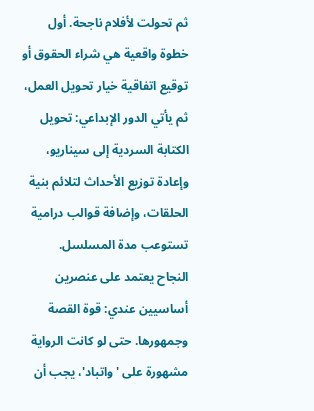ثم تحولت لأفلام ناجحة. أول خطوة واقعية هي شراء الحقوق أو توقيع اتفاقية خيار تحويل العمل، ثم يأتي الدور الإبداعي: تحويل الكتابة السردية إلى سيناريو، وإعادة توزيع الأحداث لتلائم بنية الحلقات، وإضافة قوالب درامية تستوعب مدة المسلسل.
النجاح يعتمد على عنصرين أساسيين عندي: قوة القصة وجمهورها. حتى لو كانت الرواية مشهورة على 'واتباد'، يجب أن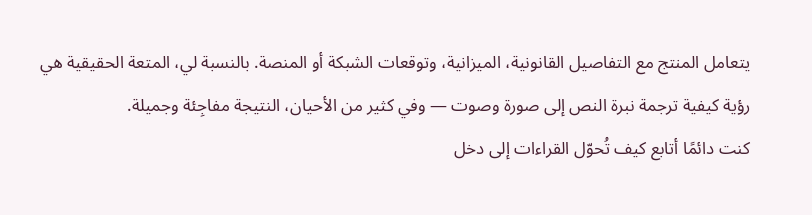يتعامل المنتج مع التفاصيل القانونية، الميزانية، وتوقعات الشبكة أو المنصة. بالنسبة لي، المتعة الحقيقية هي رؤية كيفية ترجمة نبرة النص إلى صورة وصوت — وفي كثير من الأحيان، النتيجة مفاجِئة وجميلة.
كنت دائمًا أتابع كيف تُحوّل القراءات إلى دخل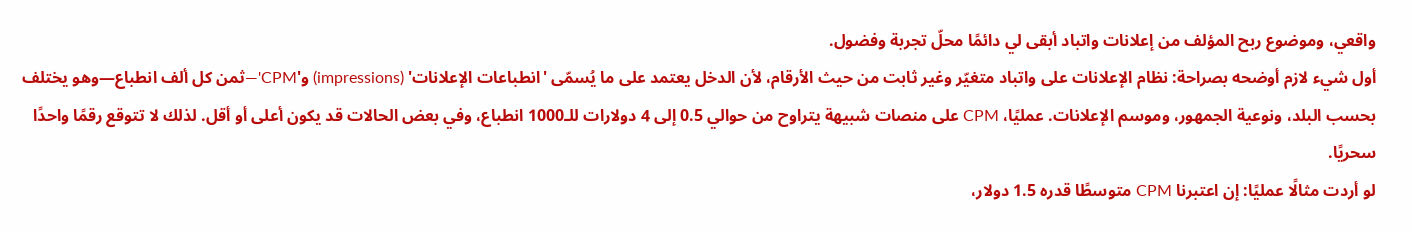واقعي، وموضوع ربح المؤلف من إعلانات واتباد أبقى لي دائمًا محلّ تجربة وفضول.
أول شيء لازم أوضحه بصراحة: نظام الإعلانات على واتباد متغيّر وغير ثابت من حيث الأرقام، لأن الدخل يعتمد على ما يُسمّى 'انطباعات الإعلانات' (impressions) و'CPM'—ثمن كل ألف انطباع—وهو يختلف بحسب البلد، ونوعية الجمهور، وموسم الإعلانات. عمليًا، CPM على منصات شبيهة يتراوح من حوالي 0.5 إلى 4 دولارات للـ1000 انطباع، وفي بعض الحالات قد يكون أعلى أو أقل. لذلك لا تتوقع رقمًا واحدًا سحريًا.
لو أردت مثالًا عمليًا: إن اعتبرنا CPM متوسطًا قدره 1.5 دولار،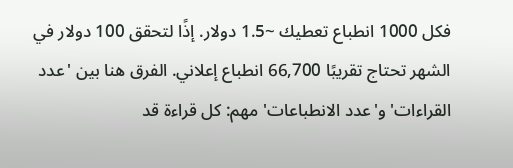فكل 1000 انطباع تعطيك ~1.5 دولار. إذًا لتحقق 100 دولار في الشهر تحتاج تقريبًا 66,700 انطباع إعلاني. الفرق هنا بين 'عدد القراءات' و'عدد الانطباعات' مهم: كل قراءة قد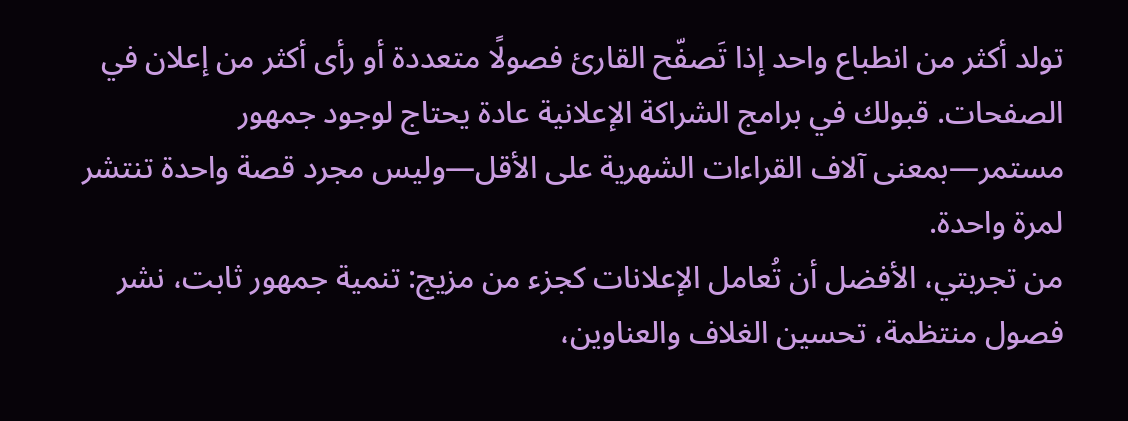تولد أكثر من انطباع واحد إذا تَصفّح القارئ فصولًا متعددة أو رأى أكثر من إعلان في الصفحات. قبولك في برامج الشراكة الإعلانية عادة يحتاج لوجود جمهور مستمر—بمعنى آلاف القراءات الشهرية على الأقل—وليس مجرد قصة واحدة تنتشر لمرة واحدة.
من تجربتي، الأفضل أن تُعامل الإعلانات كجزء من مزيج: تنمية جمهور ثابت، نشر فصول منتظمة، تحسين الغلاف والعناوين،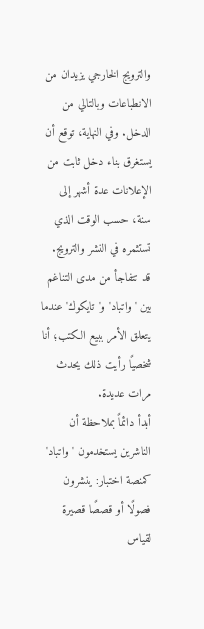والترويج الخارجي يزيدان من الانطباعات وبالتالي من الدخل. وفي النهاية، توقع أن يستغرق بناء دخل ثابت من الإعلانات عدة أشهر إلى سنة، حسب الوقت الذي تستثمره في النشر والترويج.
قد تتفاجأ من مدى التناغم بين 'واتباد' و'تايكوك' عندما يتعلق الأمر ببيع الكتب؛ أنا شخصيًا رأيت ذلك يحدث مرات عديدة.
أبدأ دائماً بملاحظة أن الناشرين يستخدمون 'واتباد' كمنصة اختبار: ينشرون فصولًا أو قصصًا قصيرة لقياس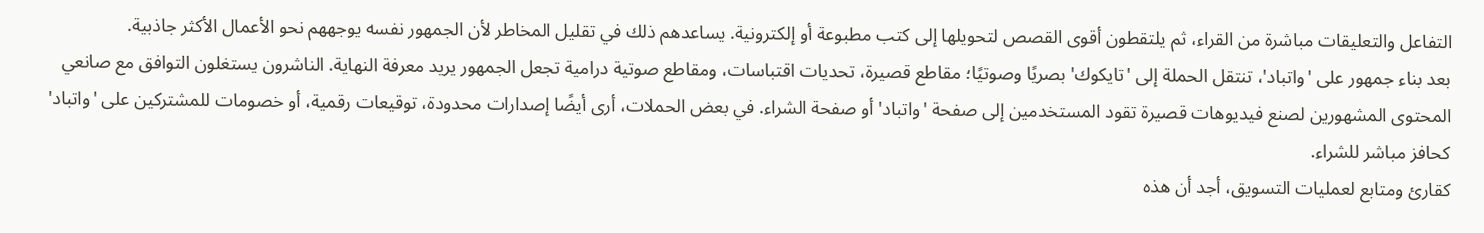التفاعل والتعليقات مباشرة من القراء، ثم يلتقطون أقوى القصص لتحويلها إلى كتب مطبوعة أو إلكترونية. يساعدهم ذلك في تقليل المخاطر لأن الجمهور نفسه يوجههم نحو الأعمال الأكثر جاذبية.
بعد بناء جمهور على 'واتباد'، تنتقل الحملة إلى 'تايكوك' بصريًا وصوتيًا؛ مقاطع قصيرة، تحديات اقتباسات، ومقاطع صوتية درامية تجعل الجمهور يريد معرفة النهاية. الناشرون يستغلون التوافق مع صانعي المحتوى المشهورين لصنع فيديوهات قصيرة تقود المستخدمين إلى صفحة 'واتباد' أو صفحة الشراء. في بعض الحملات، أرى أيضًا إصدارات محدودة، توقيعات رقمية، أو خصومات للمشتركين على 'واتباد' كحافز مباشر للشراء.
كقارئ ومتابع لعمليات التسويق، أجد أن هذه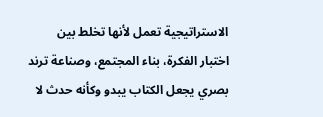الاستراتيجية تعمل لأنها تخلط بين اختبار الفكرة، بناء المجتمع، وصناعة ترند بصري يجعل الكتاب يبدو وكأنه حدث لا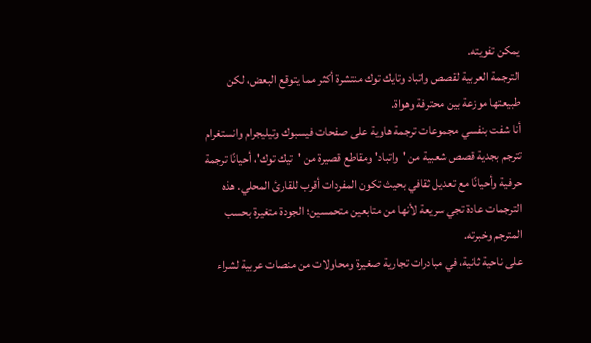يمكن تفويته.
الترجمة العربية لقصص واتباد وتايك توك منتشرة أكثر مما يتوقع البعض، لكن طبيعتها موزعة بين محترفة وهواة.
أنا شفت بنفسي مجموعات ترجمة هاوية على صفحات فيسبوك وتيليجرام وانستغرام تترجم بجدية قصص شعبية من 'واتباد' ومقاطع قصيرة من 'تيك توك'، أحيانًا ترجمة حرفية وأحيانًا مع تعديل ثقافي بحيث تكون المفردات أقرب للقارئ المحلي. هذه الترجمات عادة تجي سريعة لأنها من متابعين متحمسين؛ الجودة متغيرة بحسب المترجم وخبرته.
على ناحية ثانية، في مبادرات تجارية صغيرة ومحاولات من منصات عربية لشراء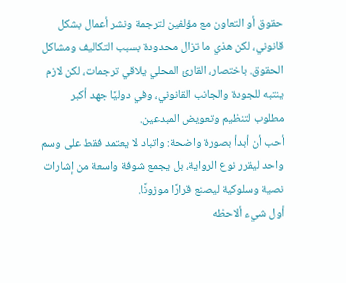حقوق أو التعاون مع مؤلفين لترجمة ونشر أعمال بشكل قانوني، لكن هذي ما تزال محدودة بسبب التكاليف ومشاكل الحقوق. باختصار، القارئ المحلي يلاقي ترجمات، لكن لازم ينتبه للجودة والجانب القانوني، وفي دوليًا جهد أكبر مطلوب لتنظيم وتعويض المبدعين.
أحب أن أبدأ بصورة واضحة: واتباد لا يعتمد فقط على وسم واحد ليقرر نوع الرواية، بل يجمع شوفة واسعة من إشارات نصية وسلوكية ليصنع قرارًا موزونًا.
أول شيء ألاحظه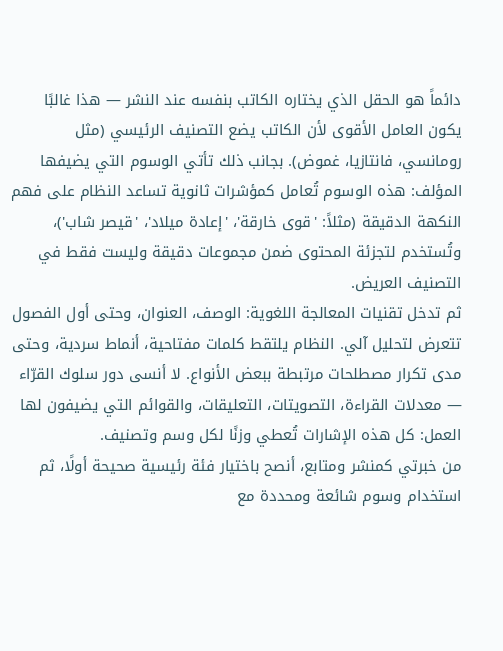دائماً هو الحقل الذي يختاره الكاتب بنفسه عند النشر — هذا غالبًا يكون العامل الأقوى لأن الكاتب يضع التصنيف الرئيسي (مثل رومانسي، فانتازيا، غموض). بجانب ذلك تأتي الوسوم التي يضيفها المؤلف: هذه الوسوم تُعامل كمؤشرات ثانوية تساعد النظام على فهم النكهة الدقيقة (مثلاً: 'قوى خارقة'، 'إعادة ميلاد'، 'قيصر شاب')، وتُستخدم لتجزئة المحتوى ضمن مجموعات دقيقة وليست فقط في التصنيف العريض.
ثم تدخل تقنيات المعالجة اللغوية: الوصف، العنوان، وحتى أول الفصول تتعرض لتحليل آلي. النظام يلتقط كلمات مفتاحية، أنماط سردية، وحتى مدى تكرار مصطلحات مرتبطة ببعض الأنواع. لا أنسى دور سلوك القرّاء — معدلات القراءة، التصويتات، التعليقات، والقوائم التي يضيفون لها العمل: كل هذه الإشارات تُعطي وزنًا لكل وسم وتصنيف.
من خبرتي كمنشر ومتابع، أنصح باختيار فئة رئيسية صحيحة أولًا، ثم استخدام وسوم شائعة ومحددة مع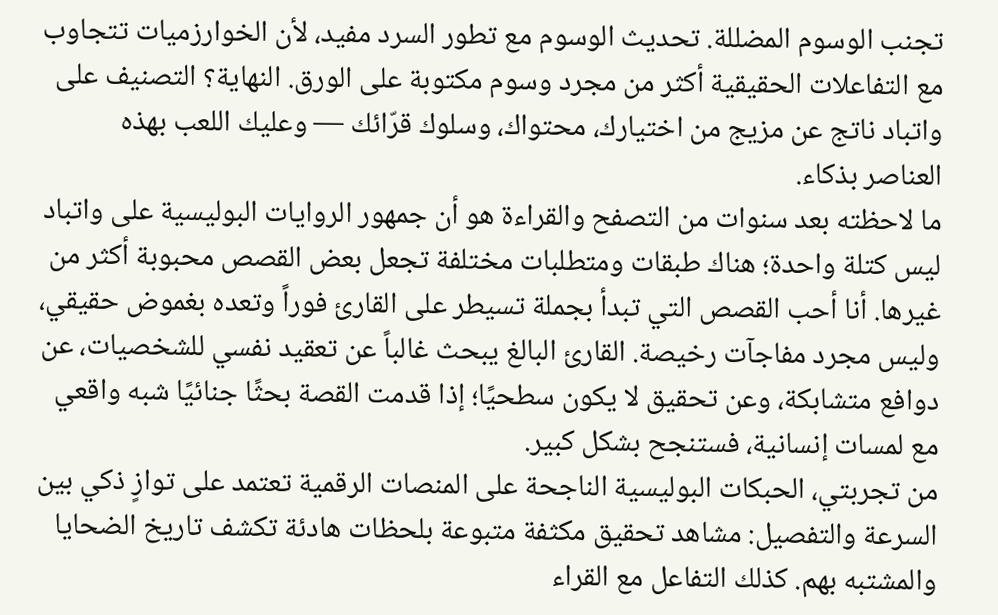تجنب الوسوم المضللة. تحديث الوسوم مع تطور السرد مفيد، لأن الخوارزميات تتجاوب مع التفاعلات الحقيقية أكثر من مجرد وسوم مكتوبة على الورق. النهاية؟ التصنيف على واتباد ناتج عن مزيج من اختيارك، محتواك، وسلوك قرّائك — وعليك اللعب بهذه العناصر بذكاء.
ما لاحظته بعد سنوات من التصفح والقراءة هو أن جمهور الروايات البوليسية على واتباد ليس كتلة واحدة؛ هناك طبقات ومتطلبات مختلفة تجعل بعض القصص محبوبة أكثر من غيرها. أنا أحب القصص التي تبدأ بجملة تسيطر على القارئ فوراً وتعده بغموض حقيقي، وليس مجرد مفاجآت رخيصة. القارئ البالغ يبحث غالباً عن تعقيد نفسي للشخصيات، عن دوافع متشابكة، وعن تحقيق لا يكون سطحيًا؛ إذا قدمت القصة بحثًا جنائيًا شبه واقعي مع لمسات إنسانية، فستنجح بشكل كبير.
من تجربتي، الحبكات البوليسية الناجحة على المنصات الرقمية تعتمد على توازٍ ذكي بين السرعة والتفصيل: مشاهد تحقيق مكثفة متبوعة بلحظات هادئة تكشف تاريخ الضحايا والمشتبه بهم. كذلك التفاعل مع القراء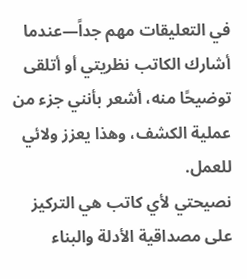في التعليقات مهم جداً—عندما أشارك الكاتب نظريتي أو أتلقى توضيحًا منه، أشعر بأنني جزء من عملية الكشف، وهذا يعزز ولائي للعمل.
نصيحتي لأي كاتب هي التركيز على مصداقية الأدلة والبناء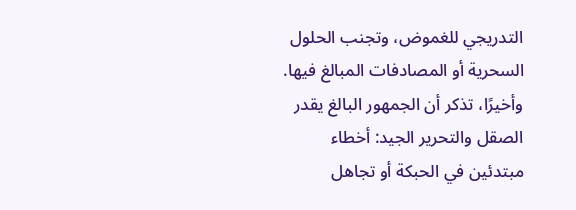التدريجي للغموض، وتجنب الحلول السحرية أو المصادفات المبالغ فيها. وأخيرًا، تذكر أن الجمهور البالغ يقدر الصقل والتحرير الجيد: أخطاء مبتدئين في الحبكة أو تجاهل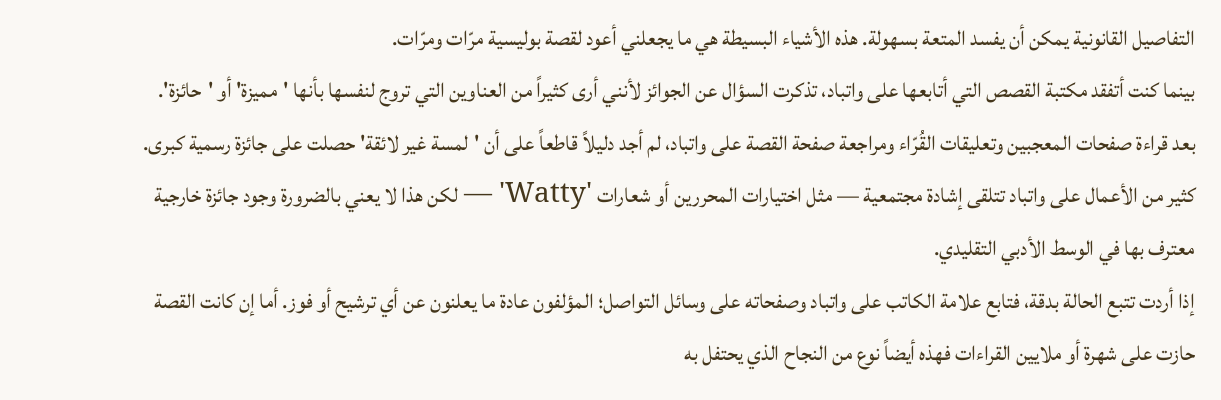التفاصيل القانونية يمكن أن يفسد المتعة بسهولة. هذه الأشياء البسيطة هي ما يجعلني أعود لقصة بوليسية مرّات ومرّات.
بينما كنت أتفقد مكتبة القصص التي أتابعها على واتباد، تذكرت السؤال عن الجوائز لأنني أرى كثيراً من العناوين التي تروج لنفسها بأنها 'مميزة' أو 'حائزة'.
بعد قراءة صفحات المعجبين وتعليقات القُرّاء ومراجعة صفحة القصة على واتباد، لم أجد دليلاً قاطعاً على أن 'لمسة غير لائقة' حصلت على جائزة رسمية كبرى. كثير من الأعمال على واتباد تتلقى إشادة مجتمعية — مثل اختيارات المحررين أو شعارات 'Watty' — لكن هذا لا يعني بالضرورة وجود جائزة خارجية معترف بها في الوسط الأدبي التقليدي.
إذا أردت تتبع الحالة بدقة، فتابع علامة الكاتب على واتباد وصفحاته على وسائل التواصل؛ المؤلفون عادة ما يعلنون عن أي ترشيح أو فوز. أما إن كانت القصة حازت على شهرة أو ملايين القراءات فهذه أيضاً نوع من النجاح الذي يحتفل به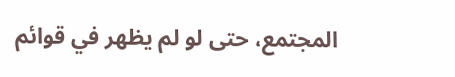المجتمع، حتى لو لم يظهر في قوائم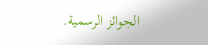الجوائز الرسمية.